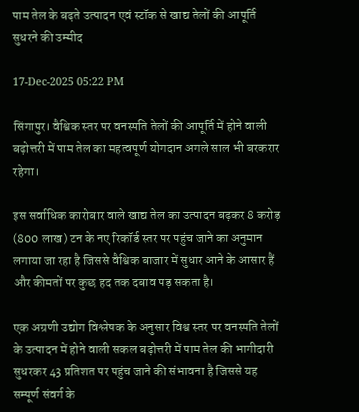पाम तेल के बढ़ते उत्पादन एवं स्टॉक से खाद्य तेलों की आपूर्ति सुधरने की उम्मीद

17-Dec-2025 05:22 PM

सिंगापुर। वैश्विक स्तर पर वनस्पति तेलों की आपूर्ति में होने वाली बढ़ोत्तरी में पाम तेल का महत्वपूर्ण योगदान अगले साल भी बरकरार रहेगा।

इस सर्वाधिक कारोबार वाले खाद्य तेल का उत्पादन बढ़कर 8 करोड़ (800 लाख) टन के नए रिकॉर्ड स्तर पर पहुंच जाने का अनुमान लगाया जा रहा है जिससे वैश्विक बाजार में सुधार आने के आसार हैं और कीमतों पर कुछ हद तक दबाव पड़ सकता है।

एक अग्रणी उद्योग विश्लेषक के अनुसार विश्व स्तर पर वनस्पति तेलों के उत्पादन में होने वाली सकल बढ़ोत्तरी में पाम तेल की भागीदारी सुधरकर 43 प्रतिशत पर पहुंच जाने की संभावना है जिससे यह सम्पूर्ण संवर्ग के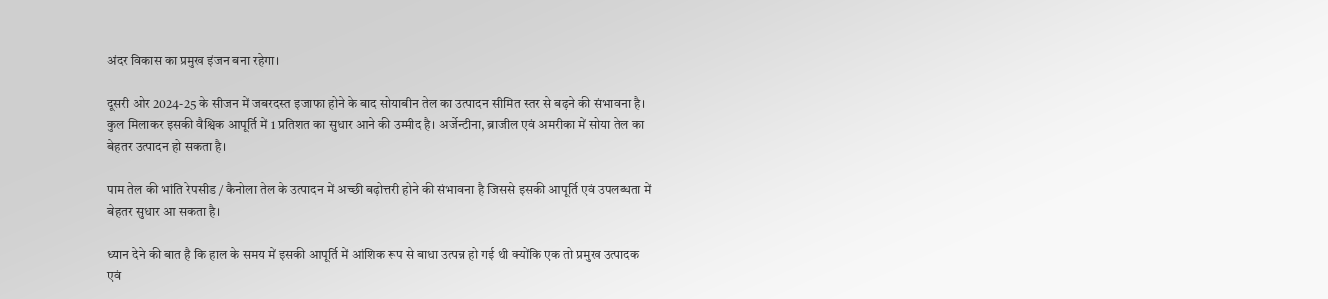अंदर विकास का प्रमुख इंजन बना रहेगा।

दूसरी ओर 2024-25 के सीजन में जबरदस्त इजाफा होने के बाद सोयाबीन तेल का उत्पादन सीमित स्तर से बढ़ने की संभावना है। कुल मिलाकर इसकी वैश्विक आपूर्ति में 1 प्रतिशत का सुधार आने की उम्मीद है। अर्जेन्टीना, ब्राजील एवं अमरीका में सोया तेल का बेहतर उत्पादन हो सकता है।

पाम तेल की भांति रेपसीड / कैनोला तेल के उत्पादन में अच्छी बढ़ोत्तरी होने की संभावना है जिससे इसकी आपूर्ति एवं उपलब्धता में बेहतर सुधार आ सकता है।

ध्यान देने की बात है कि हाल के समय में इसकी आपूर्ति में आंशिक रूप से बाधा उत्पन्न हो गई थी क्योंकि एक तो प्रमुख उत्पादक एवं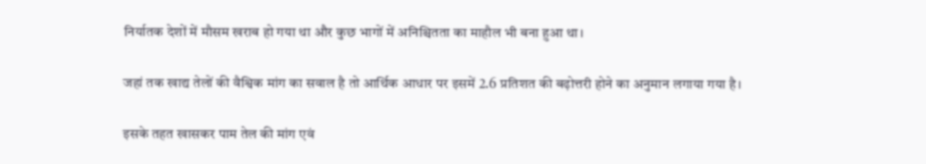निर्यातक देशों में मौसम खराब हो गया था और कुछ भागों में अनिश्चितता का माहौल भी बना हुआ था।

जहां तक खाद्य तेलों की वैश्विक मांग का सवाल है तो आर्थिक आधार पर इसमें 2.6 प्रतिशत की बढ़ोत्तरी होने का अनुमान लगाया गया है।

इसके तहत खासकर पाम तेल की मांग एवं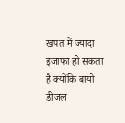खपत में ज्यादा इजाफा हो सकता है क्योंकि बायो डीजल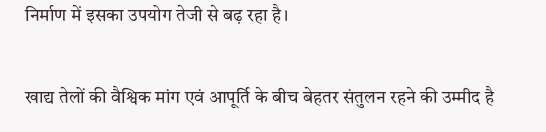निर्माण में इसका उपयोग तेजी से बढ़ रहा है।

खाद्य तेलों की वैश्विक मांग एवं आपूर्ति के बीच बेहतर संतुलन रहने की उम्मीद है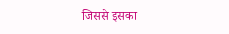जिससे इसका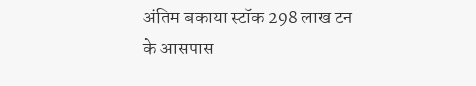अंतिम बकाया स्टॉक 298 लाख टन के आसपास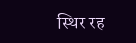स्थिर रह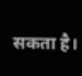सकता है।